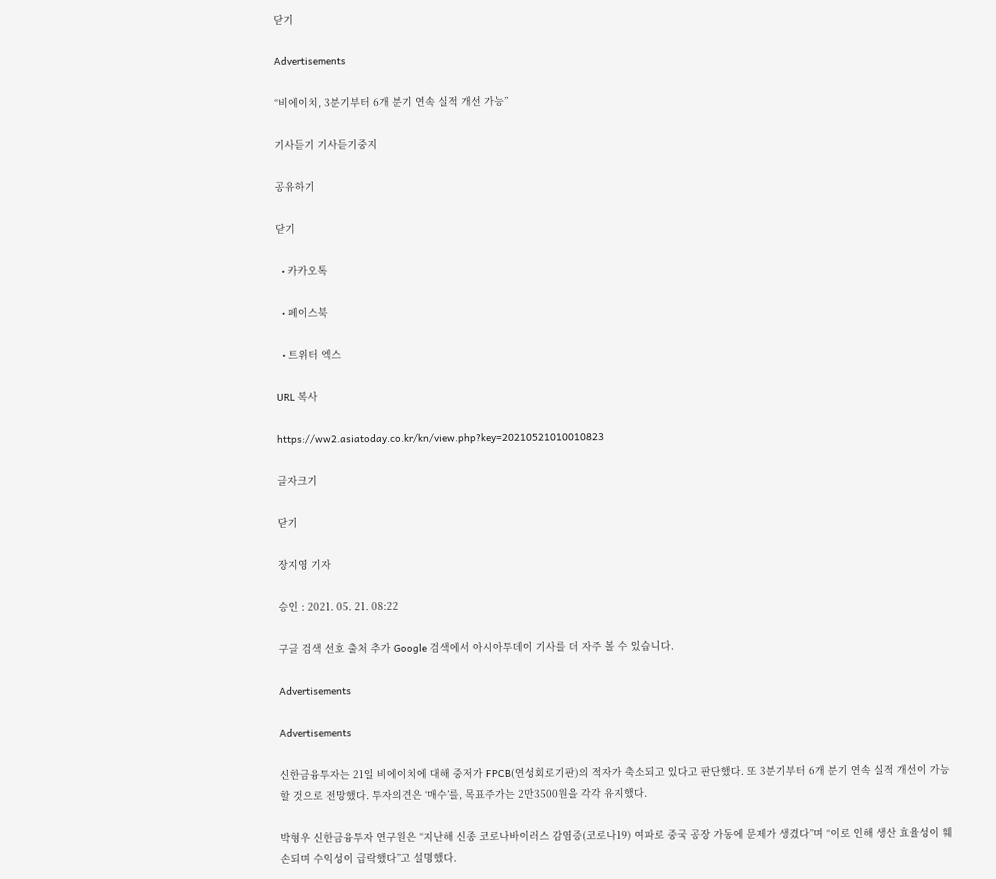닫기

Advertisements

“비에이치, 3분기부터 6개 분기 연속 실적 개선 가능”

기사듣기 기사듣기중지

공유하기

닫기

  • 카카오톡

  • 페이스북

  • 트위터 엑스

URL 복사

https://ww2.asiatoday.co.kr/kn/view.php?key=20210521010010823

글자크기

닫기

장지영 기자

승인 : 2021. 05. 21. 08:22

구글 검색 선호 출처 추가 Google 검색에서 아시아투데이 기사를 더 자주 볼 수 있습니다.

Advertisements

Advertisements

신한금융투자는 21일 비에이치에 대해 중저가 FPCB(연성회로기판)의 적자가 축소되고 있다고 판단했다. 또 3분기부터 6개 분기 연속 실적 개선이 가능할 것으로 전망했다. 투자의견은 ‘매수’를, 목표주가는 2만3500원을 각각 유지했다.

박형우 신한금융투자 연구원은 “지난해 신종 코로나바이러스 감염증(코로나19) 여파로 중국 공장 가동에 문제가 생겼다”며 “이로 인해 생산 효율성이 훼손되며 수익성이 급락했다”고 설명했다.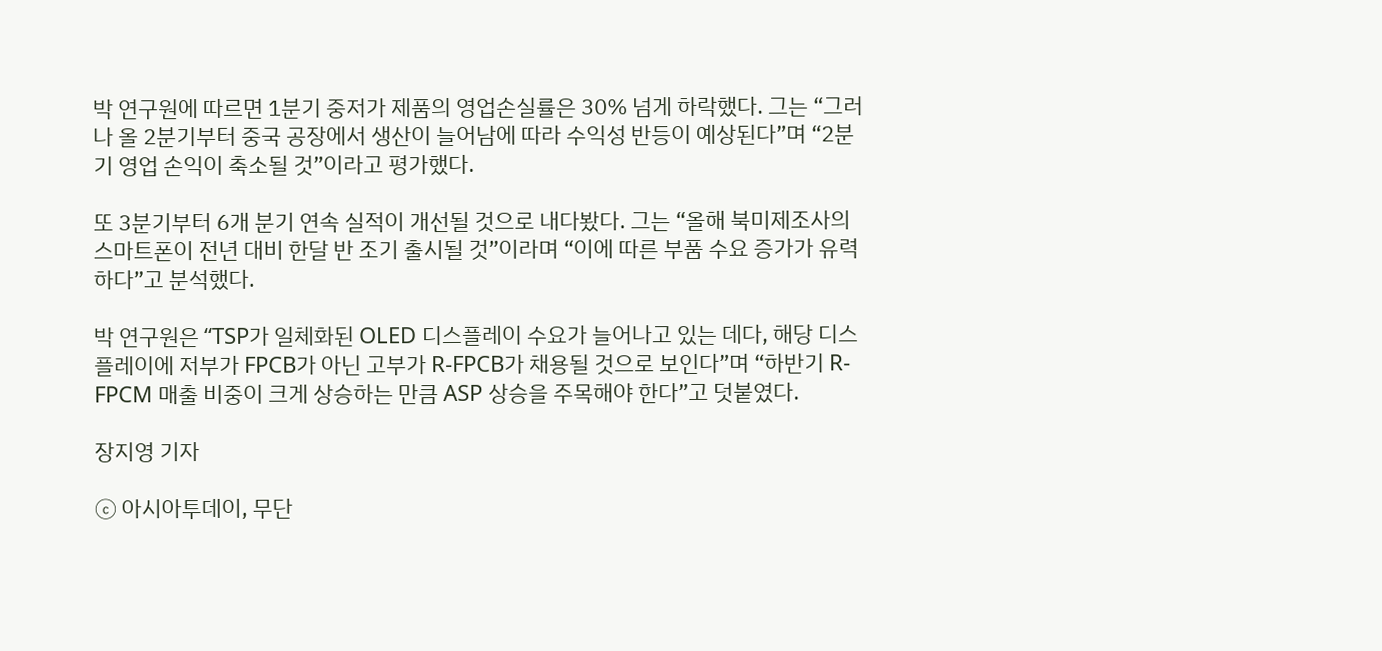박 연구원에 따르면 1분기 중저가 제품의 영업손실률은 30% 넘게 하락했다. 그는 “그러나 올 2분기부터 중국 공장에서 생산이 늘어남에 따라 수익성 반등이 예상된다”며 “2분기 영업 손익이 축소될 것”이라고 평가했다.

또 3분기부터 6개 분기 연속 실적이 개선될 것으로 내다봤다. 그는 “올해 북미제조사의 스마트폰이 전년 대비 한달 반 조기 출시될 것”이라며 “이에 따른 부품 수요 증가가 유력하다”고 분석했다.

박 연구원은 “TSP가 일체화된 OLED 디스플레이 수요가 늘어나고 있는 데다, 해당 디스플레이에 저부가 FPCB가 아닌 고부가 R-FPCB가 채용될 것으로 보인다”며 “하반기 R-FPCM 매출 비중이 크게 상승하는 만큼 ASP 상승을 주목해야 한다”고 덧붙였다.

장지영 기자

ⓒ 아시아투데이, 무단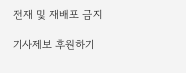전재 및 재배포 금지

기사제보 후원하기